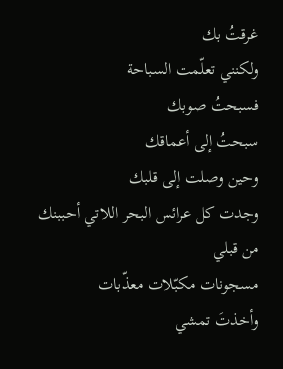غرقتُ بك
ولكنني تعلّمت السباحة
فسبحتُ صوبك
سبحتُ إلى أعماقك
وحين وصلت إلى قلبك
وجدت كل عرائس البحر اللاتي أحببنك من قبلي
مسجونات مكبّلات معذّبات
وأخذتَ تمشي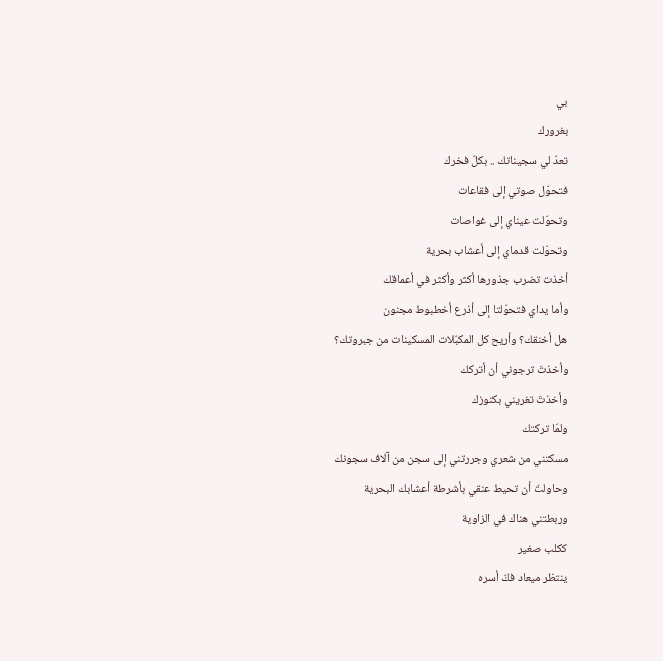بي
بغرورك
تعدّ لي سجيناتك .. بكلّ فخرك
فتحوّل صوتي إلى فقاعات
وتحوّلت عيناي إلى غواصات
وتحوّلت قدماي إلى أعشاب بحرية
أخذت تضرب جذورها أكثر وأكثر في أعماقك
وأما يداي فتحوّلتا إلى أذرع أخطبوط مجنون
هل أخنقك؟ وأريح كل المكبّلات المسكينات من جبروتك؟
وأخذتَ ترجوني أن أتركك
وأخذتَ تغريني بكنوزك
ولمّا تركتك
مسكتني من شعري وجررتني إلى سجن من آلاف سجونك
وحاولتَ أن تحيط عنقي بأشرطة أعشابك البحرية
وربطتني هناك في الزاوية
ككلب صغير
ينتظر ميعاد فكّ أسره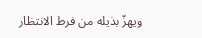ويهزّ بذيله من فرط الانتظار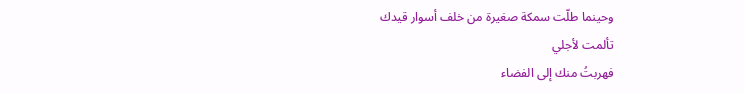وحينما طلّت سمكة صغيرة من خلف أسوار قيدك
تألمت لأجلي
فهربتُ منك إلى الفضاء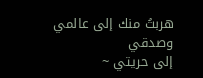هربتُ منك إلى عالمي
وصدقي
إلى حريتي ~